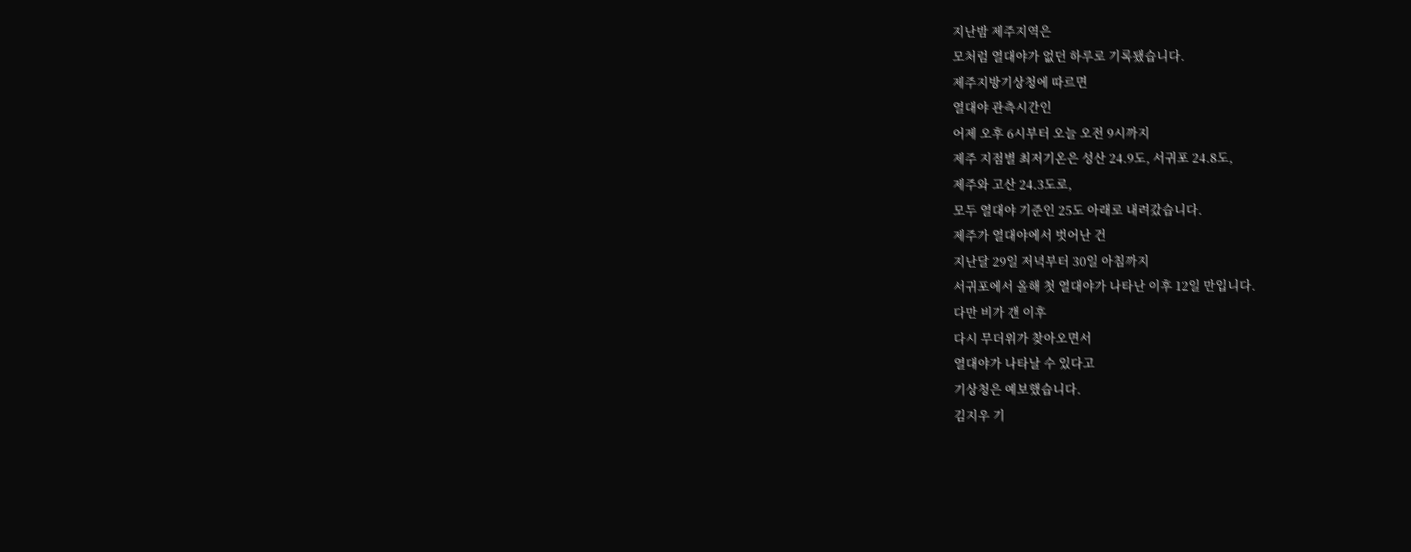지난밤 제주지역은
모처럼 열대야가 없던 하루로 기록됐습니다.
제주지방기상청에 따르면
열대야 관측시간인
어제 오후 6시부터 오늘 오전 9시까지
제주 지점별 최저기온은 성산 24.9도, 서귀포 24.8도,
제주와 고산 24.3도로,
모두 열대야 기준인 25도 아래로 내려갔습니다.
제주가 열대야에서 벗어난 건
지난달 29일 저녁부터 30일 아침까지
서귀포에서 올해 첫 열대야가 나타난 이후 12일 만입니다.
다만 비가 갠 이후
다시 무더위가 찾아오면서
열대야가 나타날 수 있다고
기상청은 예보했습니다.
김지우 기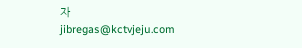자
jibregas@kctvjeju.com